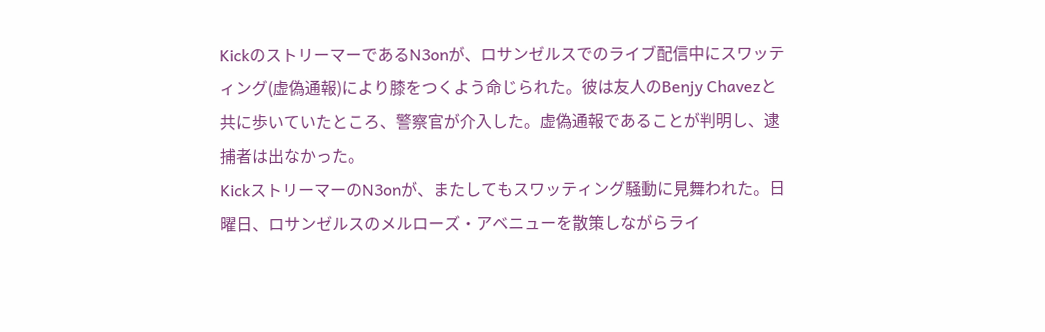KickのストリーマーであるN3onが、ロサンゼルスでのライブ配信中にスワッティング(虚偽通報)により膝をつくよう命じられた。彼は友人のBenjy Chavezと共に歩いていたところ、警察官が介入した。虚偽通報であることが判明し、逮捕者は出なかった。
KickストリーマーのN3onが、またしてもスワッティング騒動に見舞われた。日曜日、ロサンゼルスのメルローズ・アベニューを散策しながらライ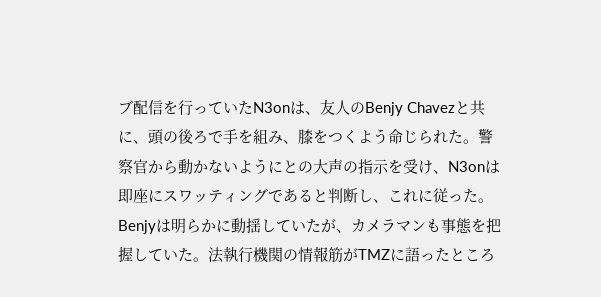ブ配信を行っていたN3onは、友人のBenjy Chavezと共に、頭の後ろで手を組み、膝をつくよう命じられた。警察官から動かないようにとの大声の指示を受け、N3onは即座にスワッティングであると判断し、これに従った。Benjyは明らかに動揺していたが、カメラマンも事態を把握していた。法執行機関の情報筋がTMZに語ったところ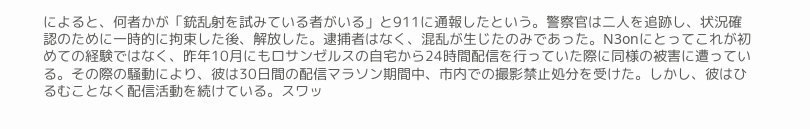によると、何者かが「銃乱射を試みている者がいる」と911に通報したという。警察官は二人を追跡し、状況確認のために一時的に拘束した後、解放した。逮捕者はなく、混乱が生じたのみであった。N3onにとってこれが初めての経験ではなく、昨年10月にもロサンゼルスの自宅から24時間配信を行っていた際に同様の被害に遭っている。その際の騒動により、彼は30日間の配信マラソン期間中、市内での撮影禁止処分を受けた。しかし、彼はひるむことなく配信活動を続けている。スワッ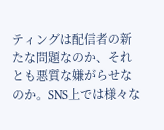ティングは配信者の新たな問題なのか、それとも悪質な嫌がらせなのか。SNS上では様々な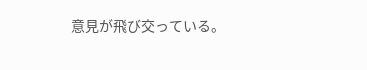意見が飛び交っている。